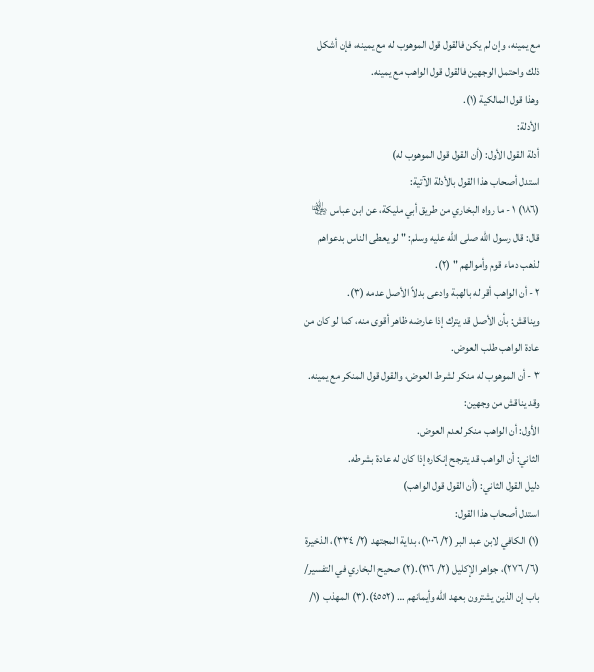مع يمينه، وإن لم يكن فالقول قول الموهوب له مع يمينه، فإن أشكل ذلك واحتمل الوجهين فالقول قول الواهب مع يمينه.
وهذا قول المالكية (١).
الأدلة:
أدلة القول الأول: (أن القول قول الموهوب له)
استدل أصحاب هذا القول بالأدلة الآتية:
(١٨٦) ١ - ما رواه البخاري من طريق أبي مليكة، عن ابن عباس ﵄ قال: قال رسول الله صلى الله عليه وسلم: " لو يعطى الناس بدعواهم لذهب دماء قوم وأموالهم " (٢).
٢ - أن الواهب أقر له بالهبة وادعى بدلاً الأصل عدمه (٣).
ويناقش: بأن الأصل قد يترك إذا عارضه ظاهر أقوى منه، كما لو كان من عادة الواهب طلب العوض.
٣ - أن الموهوب له منكر لشرط العوض، والقول قول المنكر مع يمينه.
وقد يناقش من وجهين:
الأول: أن الواهب منكر لعدم العوض.
الثاني: أن الواهب قد يترجح إنكاره إذا كان له عادة بشرطه.
دليل القول الثاني: (أن القول قول الواهب)
استدل أصحاب هذا القول:
(١) الكافي لابن عبد البر (٢/ ١٠٠٦)، بداية المجتهد (٢/ ٣٣٤)، الذخيرة (٦/ ٢٧٦)، جواهر الإكليل (٢/ ٢١٦).(٢) صحيح البخاري في التفسير/ باب إن الذين يشترون بعهد الله وأيمانهم … (٤٥٥٢).(٣) المهذب (١/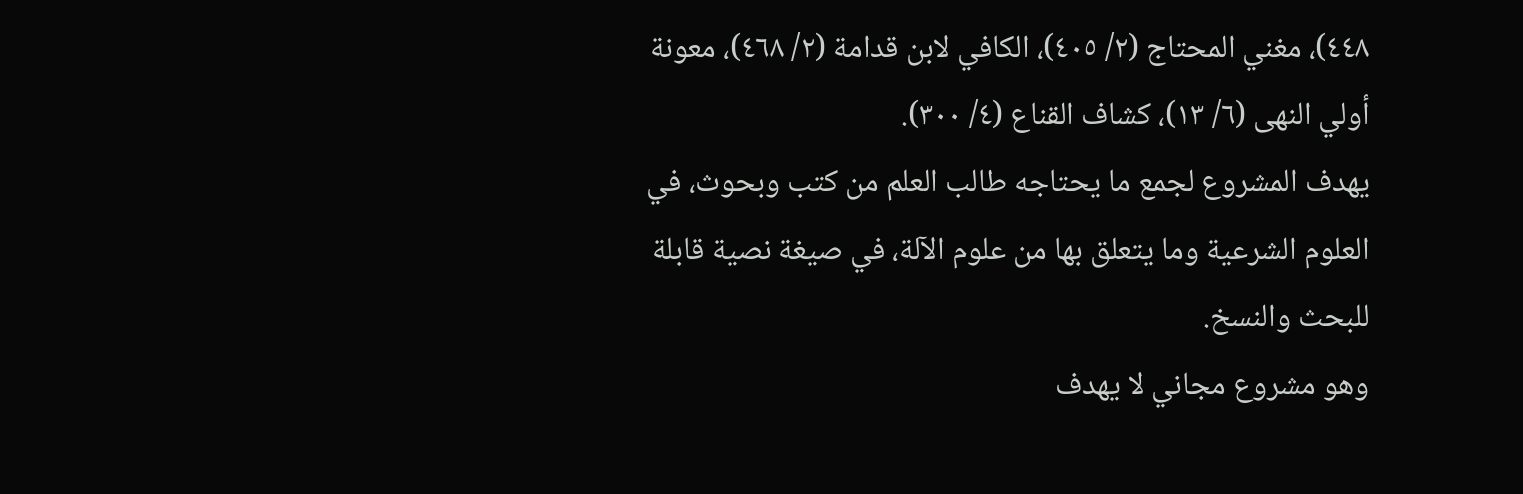٤٤٨)، مغني المحتاج (٢/ ٤٠٥)، الكافي لابن قدامة (٢/ ٤٦٨)، معونة أولي النهى (٦/ ١٣)، كشاف القناع (٤/ ٣٠٠).
يهدف المشروع لجمع ما يحتاجه طالب العلم من كتب وبحوث، في العلوم الشرعية وما يتعلق بها من علوم الآلة، في صيغة نصية قابلة للبحث والنسخ.
وهو مشروع مجاني لا يهدف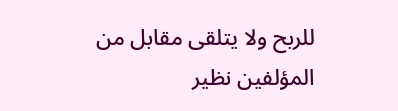للربح ولا يتلقى مقابل من المؤلفين نظير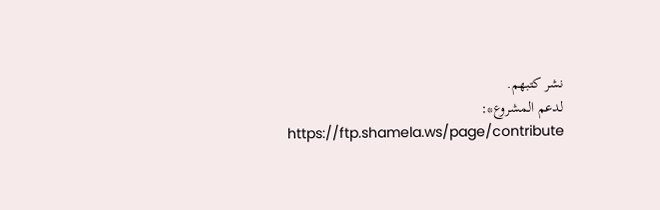نشر كتبهم.
لدعم المشروع*: https://ftp.shamela.ws/page/contribute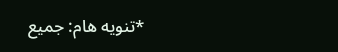*تنويه هام: جميع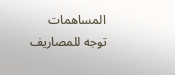المساهمات توجه للمصاريف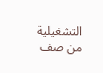التشغيلية من صف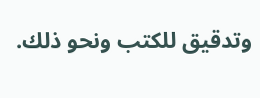وتدقيق للكتب ونحو ذلك.